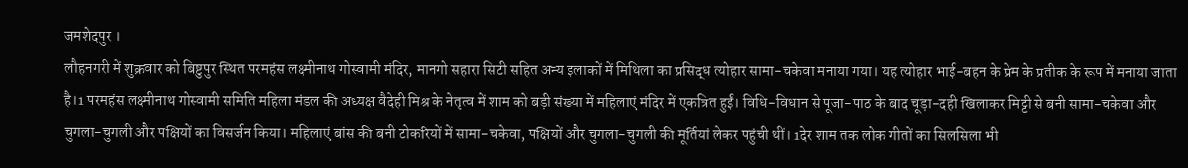जमशेदपुर ।
लौहनगरी में शुक्रवार को बिष्टुपुर स्थित परमहंस लक्ष्मीनाथ गोस्वामी मंदिर, मानगो सहारा सिटी सहित अन्य इलाकों में मिथिला का प्रसिद्ध त्योहार सामा-चकेवा मनाया गया। यह त्योहार भाई-बहन के प्रेम के प्रतीक के रूप में मनाया जाता है।1 परमहंस लक्ष्मीनाथ गोस्वामी समिति महिला मंडल की अध्यक्ष वैदेही मिश्र के नेतृत्व में शाम को बड़ी संख्या में महिलाएं मंदिर में एकत्रित हुईं। विधि-विधान से पूजा-पाठ के बाद चूड़ा-दही खिलाकर मिट्टी से बनी सामा-चकेवा और चुगला-चुगली और पक्षियों का विसर्जन किया। महिलाएं बांस की बनी टोकरियों में सामा-चकेवा, पक्षियों और चुगला-चुगली की मूर्तियां लेकर पहुंची थीं। 1देर शाम तक लोक गीतों का सिलसिला भी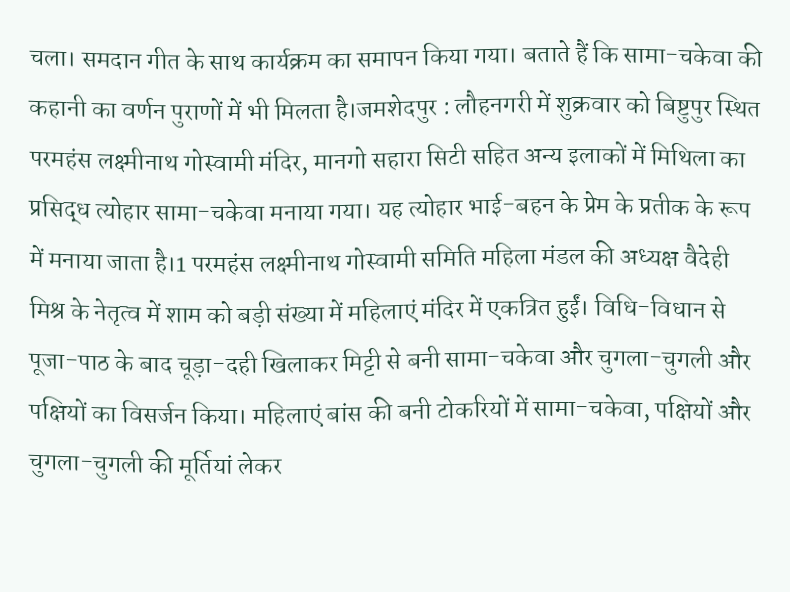चला। समदान गीत के साथ कार्यक्रम का समापन किया गया। बताते हैं कि सामा-चकेवा की कहानी का वर्णन पुराणों में भी मिलता है।जमशेदपुर : लौहनगरी में शुक्रवार को बिष्टुपुर स्थित परमहंस लक्ष्मीनाथ गोस्वामी मंदिर, मानगो सहारा सिटी सहित अन्य इलाकों में मिथिला का प्रसिद्ध त्योहार सामा-चकेवा मनाया गया। यह त्योहार भाई-बहन के प्रेम के प्रतीक के रूप में मनाया जाता है।1 परमहंस लक्ष्मीनाथ गोस्वामी समिति महिला मंडल की अध्यक्ष वैदेही मिश्र के नेतृत्व में शाम को बड़ी संख्या में महिलाएं मंदिर में एकत्रित हुईं। विधि-विधान से पूजा-पाठ के बाद चूड़ा-दही खिलाकर मिट्टी से बनी सामा-चकेवा और चुगला-चुगली और पक्षियों का विसर्जन किया। महिलाएं बांस की बनी टोकरियों में सामा-चकेवा, पक्षियों और चुगला-चुगली की मूर्तियां लेकर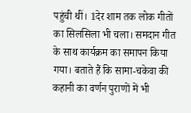पहुंची थीं। 1देर शाम तक लोक गीतों का सिलसिला भी चला। समदान गीत के साथ कार्यक्रम का समापन किया गया। बताते हैं कि सामा-चकेवा की कहानी का वर्णन पुराणों में भी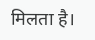मिलता है।